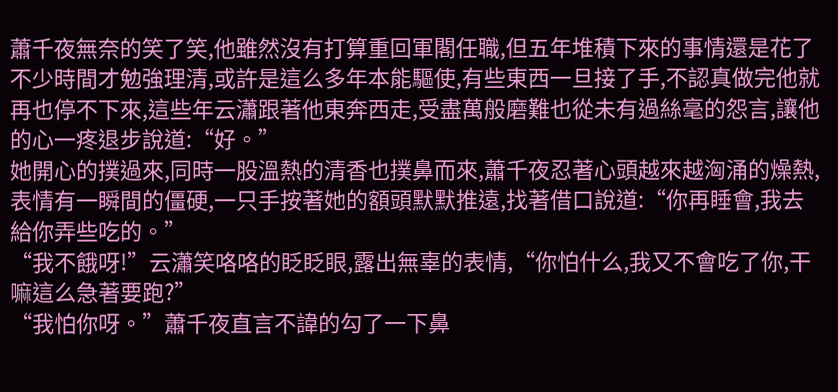蕭千夜無奈的笑了笑,他雖然沒有打算重回軍閣任職,但五年堆積下來的事情還是花了不少時間才勉強理清,或許是這么多年本能驅使,有些東西一旦接了手,不認真做完他就再也停不下來,這些年云瀟跟著他東奔西走,受盡萬般磨難也從未有過絲毫的怨言,讓他的心一疼退步說道:“好。”
她開心的撲過來,同時一股溫熱的清香也撲鼻而來,蕭千夜忍著心頭越來越洶涌的燥熱,表情有一瞬間的僵硬,一只手按著她的額頭默默推遠,找著借口說道:“你再睡會,我去給你弄些吃的。”
“我不餓呀!”云瀟笑咯咯的眨眨眼,露出無辜的表情,“你怕什么,我又不會吃了你,干嘛這么急著要跑?”
“我怕你呀。”蕭千夜直言不諱的勾了一下鼻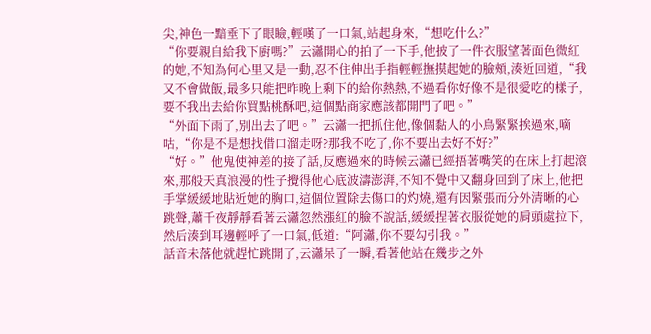尖,神色一黯垂下了眼瞼,輕嘆了一口氣,站起身來,“想吃什么?”
“你要親自給我下廚嗎?”云瀟開心的拍了一下手,他披了一件衣服望著面色微紅的她,不知為何心里又是一動,忍不住伸出手指輕輕撫摸起她的臉頰,湊近回道,“我又不會做飯,最多只能把昨晚上剩下的給你熱熱,不過看你好像不是很愛吃的樣子,要不我出去給你買點桃酥吧,這個點商家應該都開門了吧。”
“外面下雨了,別出去了吧。”云瀟一把抓住他,像個黏人的小鳥緊緊挨過來,嘀咕,“你是不是想找借口溜走呀?那我不吃了,你不要出去好不好?”
“好。”他鬼使神差的接了話,反應過來的時候云瀟已經捂著嘴笑的在床上打起滾來,那般天真浪漫的性子攪得他心底波濤澎湃,不知不覺中又翻身回到了床上,他把手掌緩緩地貼近她的胸口,這個位置除去傷口的灼燒,還有因緊張而分外清晰的心跳聲,蕭千夜靜靜看著云瀟忽然漲紅的臉不說話,緩緩捏著衣服從她的肩頭處拉下,然后湊到耳邊輕呼了一口氣,低道:“阿瀟,你不要勾引我。”
話音未落他就趕忙跳開了,云瀟呆了一瞬,看著他站在幾步之外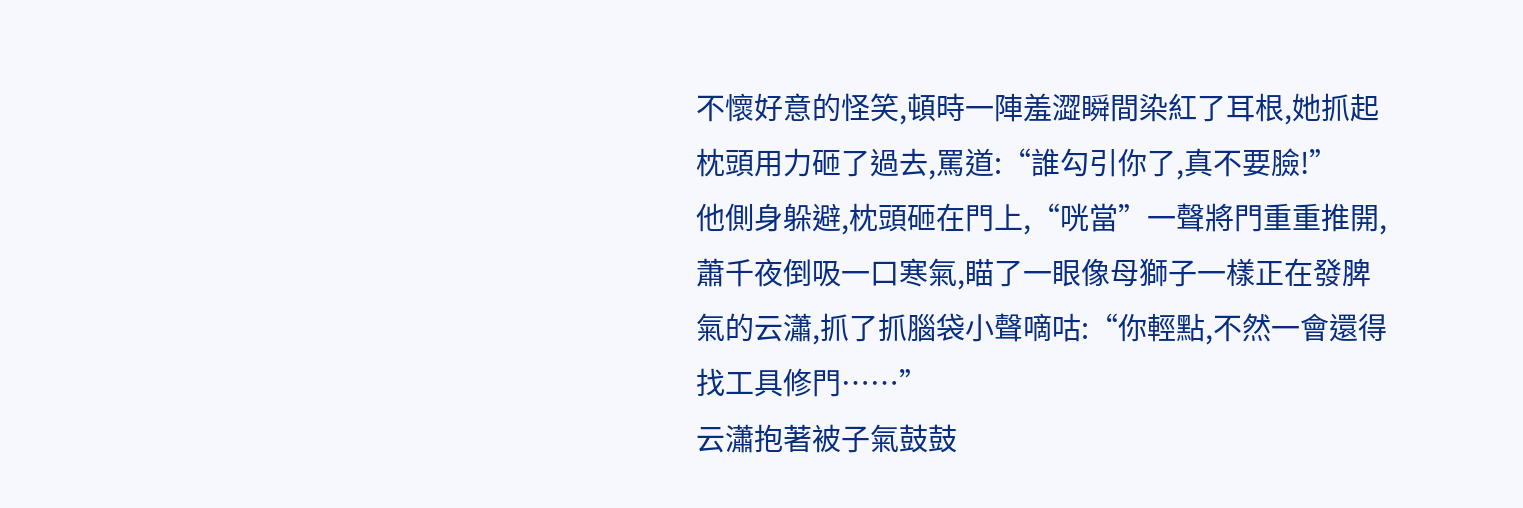不懷好意的怪笑,頓時一陣羞澀瞬間染紅了耳根,她抓起枕頭用力砸了過去,罵道:“誰勾引你了,真不要臉!”
他側身躲避,枕頭砸在門上,“咣當”一聲將門重重推開,蕭千夜倒吸一口寒氣,瞄了一眼像母獅子一樣正在發脾氣的云瀟,抓了抓腦袋小聲嘀咕:“你輕點,不然一會還得找工具修門……”
云瀟抱著被子氣鼓鼓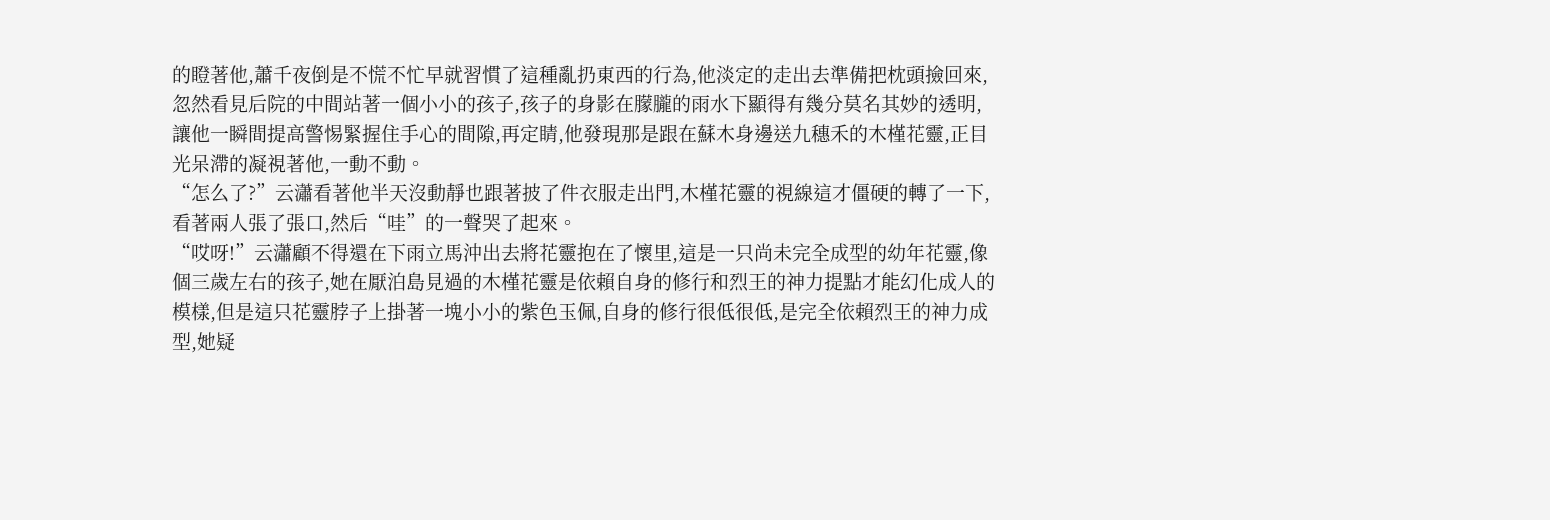的瞪著他,蕭千夜倒是不慌不忙早就習慣了這種亂扔東西的行為,他淡定的走出去準備把枕頭撿回來,忽然看見后院的中間站著一個小小的孩子,孩子的身影在朦朧的雨水下顯得有幾分莫名其妙的透明,讓他一瞬間提高警惕緊握住手心的間隙,再定睛,他發現那是跟在蘇木身邊送九穗禾的木槿花靈,正目光呆滯的凝視著他,一動不動。
“怎么了?”云瀟看著他半天沒動靜也跟著披了件衣服走出門,木槿花靈的視線這才僵硬的轉了一下,看著兩人張了張口,然后“哇”的一聲哭了起來。
“哎呀!”云瀟顧不得還在下雨立馬沖出去將花靈抱在了懷里,這是一只尚未完全成型的幼年花靈,像個三歲左右的孩子,她在厭泊島見過的木槿花靈是依賴自身的修行和烈王的神力提點才能幻化成人的模樣,但是這只花靈脖子上掛著一塊小小的紫色玉佩,自身的修行很低很低,是完全依賴烈王的神力成型,她疑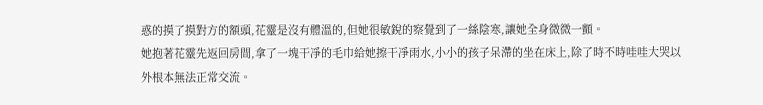惑的摸了摸對方的額頭,花靈是沒有體溫的,但她很敏銳的察覺到了一絲陰寒,讓她全身微微一顫。
她抱著花靈先返回房間,拿了一塊干凈的毛巾給她擦干凈雨水,小小的孩子呆滯的坐在床上,除了時不時哇哇大哭以外根本無法正常交流。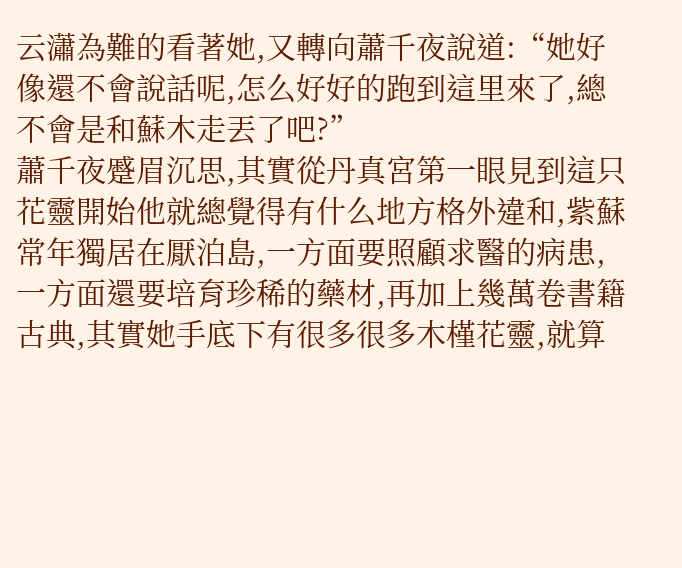云瀟為難的看著她,又轉向蕭千夜說道:“她好像還不會說話呢,怎么好好的跑到這里來了,總不會是和蘇木走丟了吧?”
蕭千夜蹙眉沉思,其實從丹真宮第一眼見到這只花靈開始他就總覺得有什么地方格外違和,紫蘇常年獨居在厭泊島,一方面要照顧求醫的病患,一方面還要培育珍稀的藥材,再加上幾萬卷書籍古典,其實她手底下有很多很多木槿花靈,就算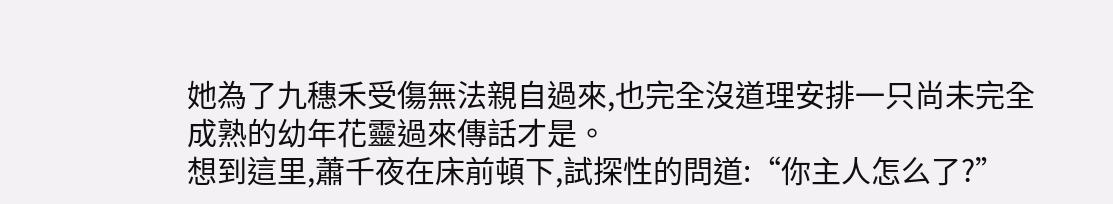她為了九穗禾受傷無法親自過來,也完全沒道理安排一只尚未完全成熟的幼年花靈過來傳話才是。
想到這里,蕭千夜在床前頓下,試探性的問道:“你主人怎么了?”